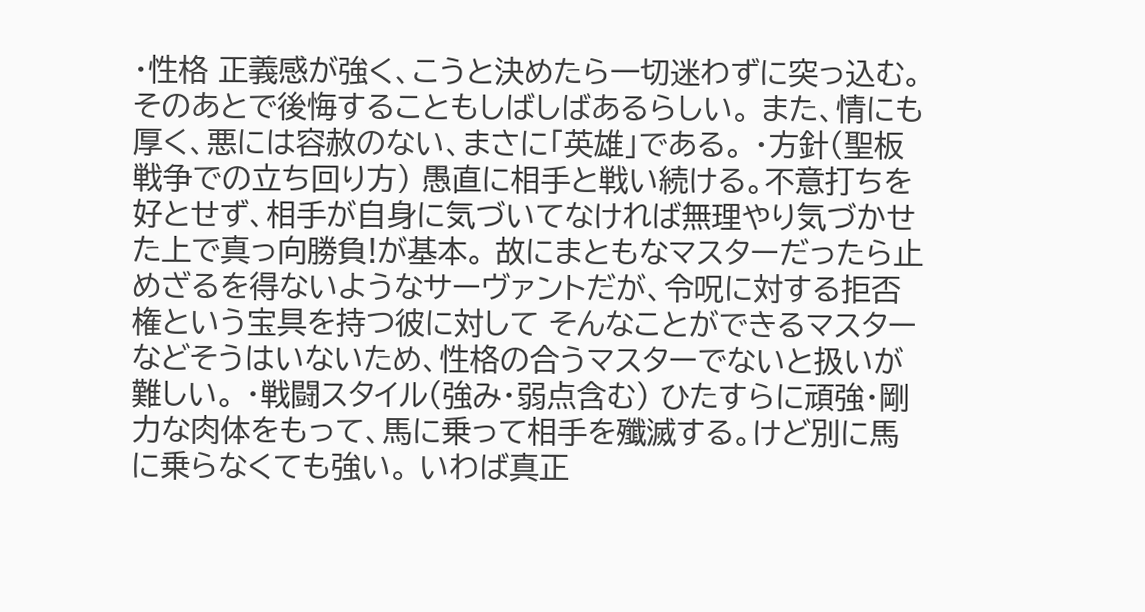・性格 正義感が強く、こうと決めたら一切迷わずに突っ込む。そのあとで後悔することもしばしばあるらしい。 また、情にも厚く、悪には容赦のない、まさに「英雄」である。 ・方針(聖板戦争での立ち回り方) 愚直に相手と戦い続ける。不意打ちを好とせず、相手が自身に気づいてなければ無理やり気づかせた上で真っ向勝負!が基本。 故にまともなマスターだったら止めざるを得ないようなサーヴァントだが、令呪に対する拒否権という宝具を持つ彼に対して そんなことができるマスターなどそうはいないため、性格の合うマスターでないと扱いが難しい。 ・戦闘スタイル(強み・弱点含む) ひたすらに頑強・剛力な肉体をもって、馬に乗って相手を殲滅する。けど別に馬に乗らなくても強い。 いわば真正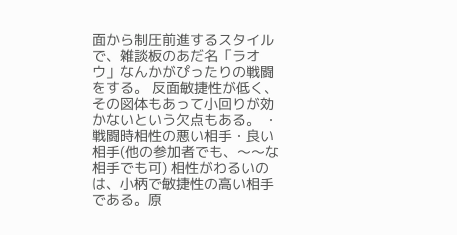面から制圧前進するスタイルで、雑談板のあだ名「ラオウ」なんかがぴったりの戦闘をする。 反面敏捷性が低く、その図体もあって小回りが効かないという欠点もある。 ・戦闘時相性の悪い相手・良い相手(他の参加者でも、〜〜な相手でも可) 相性がわるいのは、小柄で敏捷性の高い相手である。原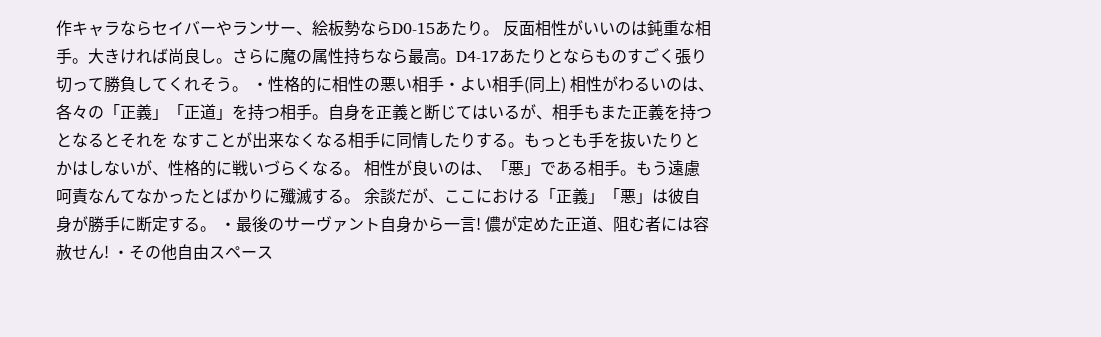作キャラならセイバーやランサー、絵板勢ならD0-15あたり。 反面相性がいいのは鈍重な相手。大きければ尚良し。さらに魔の属性持ちなら最高。D4-17あたりとならものすごく張り切って勝負してくれそう。 ・性格的に相性の悪い相手・よい相手(同上) 相性がわるいのは、各々の「正義」「正道」を持つ相手。自身を正義と断じてはいるが、相手もまた正義を持つとなるとそれを なすことが出来なくなる相手に同情したりする。もっとも手を抜いたりとかはしないが、性格的に戦いづらくなる。 相性が良いのは、「悪」である相手。もう遠慮呵責なんてなかったとばかりに殲滅する。 余談だが、ここにおける「正義」「悪」は彼自身が勝手に断定する。 ・最後のサーヴァント自身から一言! 儂が定めた正道、阻む者には容赦せん! ・その他自由スペース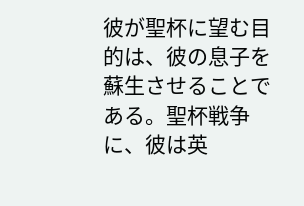彼が聖杯に望む目的は、彼の息子を蘇生させることである。聖杯戦争に、彼は英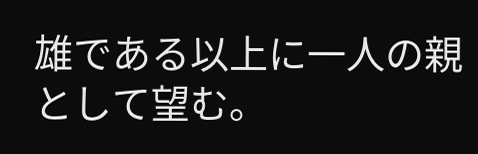雄である以上に一人の親として望む。